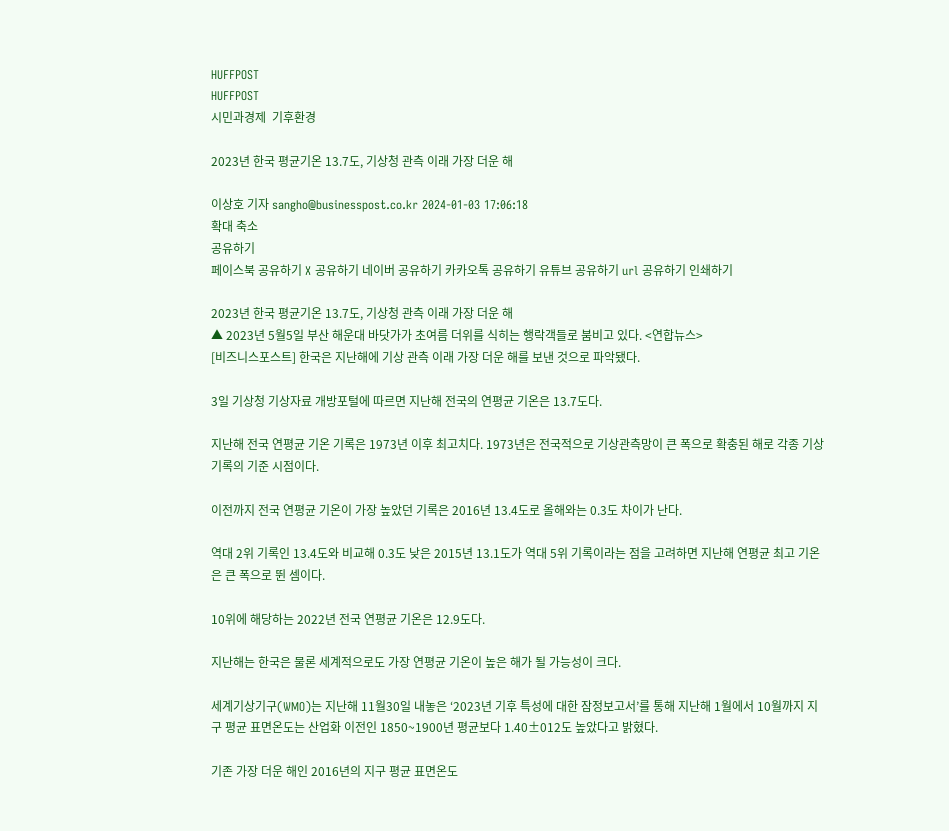HUFFPOST
HUFFPOST
시민과경제  기후환경

2023년 한국 평균기온 13.7도, 기상청 관측 이래 가장 더운 해

이상호 기자 sangho@businesspost.co.kr 2024-01-03 17:06:18
확대 축소
공유하기
페이스북 공유하기 X 공유하기 네이버 공유하기 카카오톡 공유하기 유튜브 공유하기 url 공유하기 인쇄하기

2023년 한국 평균기온 13.7도, 기상청 관측 이래 가장 더운 해
▲ 2023년 5월5일 부산 해운대 바닷가가 초여름 더위를 식히는 행락객들로 붐비고 있다. <연합뉴스>
[비즈니스포스트] 한국은 지난해에 기상 관측 이래 가장 더운 해를 보낸 것으로 파악됐다.

3일 기상청 기상자료 개방포털에 따르면 지난해 전국의 연평균 기온은 13.7도다.

지난해 전국 연평균 기온 기록은 1973년 이후 최고치다. 1973년은 전국적으로 기상관측망이 큰 폭으로 확충된 해로 각종 기상기록의 기준 시점이다.

이전까지 전국 연평균 기온이 가장 높았던 기록은 2016년 13.4도로 올해와는 0.3도 차이가 난다.

역대 2위 기록인 13.4도와 비교해 0.3도 낮은 2015년 13.1도가 역대 5위 기록이라는 점을 고려하면 지난해 연평균 최고 기온은 큰 폭으로 뛴 셈이다.

10위에 해당하는 2022년 전국 연평균 기온은 12.9도다.

지난해는 한국은 물론 세계적으로도 가장 연평균 기온이 높은 해가 될 가능성이 크다.

세계기상기구(WMO)는 지난해 11월30일 내놓은 ‘2023년 기후 특성에 대한 잠정보고서’를 통해 지난해 1월에서 10월까지 지구 평균 표면온도는 산업화 이전인 1850~1900년 평균보다 1.40±012도 높았다고 밝혔다.

기존 가장 더운 해인 2016년의 지구 평균 표면온도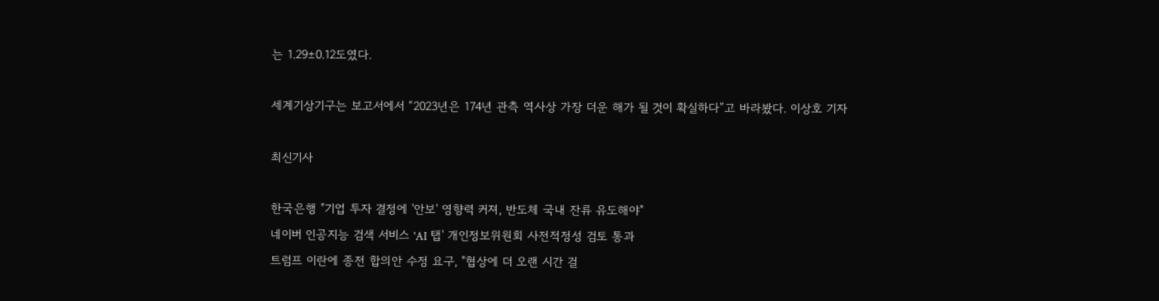는 1.29±0.12도였다.

세계기상기구는 보고서에서 “2023년은 174년 관측 역사상 가장 더운 해가 될 것이 확실하다”고 바라봤다. 이상호 기자

최신기사

한국은행 "기업 투자 결정에 '안보' 영향력 커져, 반도체 국내 잔류 유도해야"
네이버 인공지능 검색 서비스 'AI 탭' 개인정보위원회 사전적정성 검토 통과
트럼프 이란에 종전 합의안 수정 요구, "협상에 더 오랜 시간 걸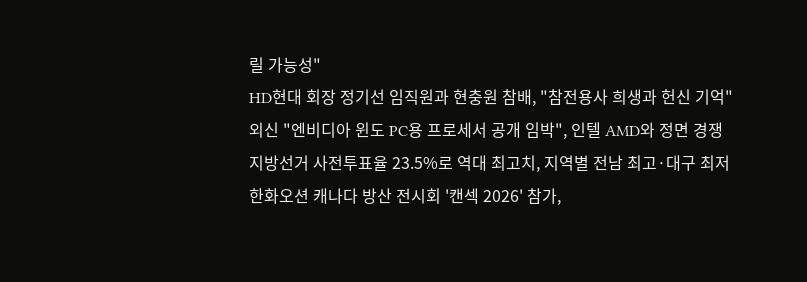릴 가능성"
HD현대 회장 정기선 임직원과 현충원 참배, "참전용사 희생과 헌신 기억"
외신 "엔비디아 윈도 PC용 프로세서 공개 임박", 인텔 AMD와 정면 경쟁
지방선거 사전투표율 23.5%로 역대 최고치, 지역별 전남 최고·대구 최저
한화오션 캐나다 방산 전시회 '캔섹 2026' 참가,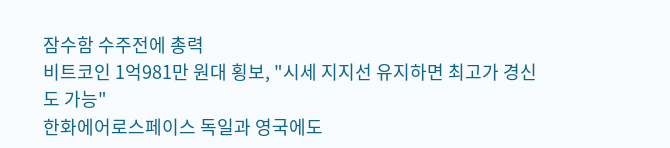잠수함 수주전에 총력
비트코인 1억981만 원대 횡보, "시세 지지선 유지하면 최고가 경신도 가능"
한화에어로스페이스 독일과 영국에도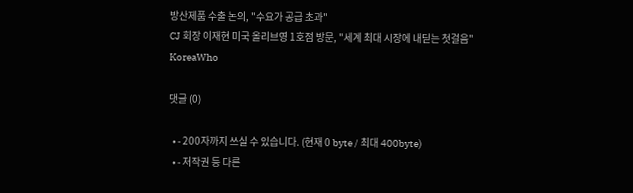방산제품 수출 논의, "수요가 공급 초과"
CJ 회장 이재현 미국 올리브영 1호점 방문, "세계 최대 시장에 내딛는 첫걸음"
KoreaWho

댓글 (0)

  • - 200자까지 쓰실 수 있습니다. (현재 0 byte / 최대 400byte)
  • - 저작권 등 다른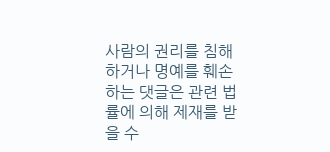사람의 권리를 침해하거나 명예를 훼손하는 댓글은 관련 법률에 의해 제재를 받을 수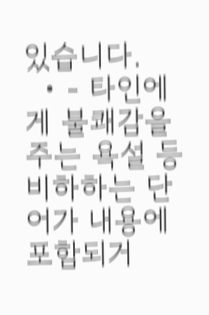있습니다.
  • - 타인에게 불쾌감을 주는 욕설 등 비하하는 단어가 내용에 포함되거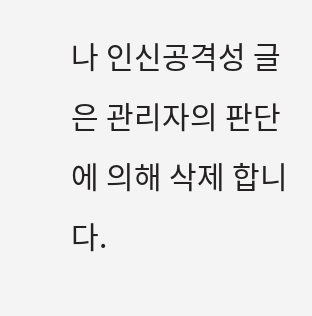나 인신공격성 글은 관리자의 판단에 의해 삭제 합니다.